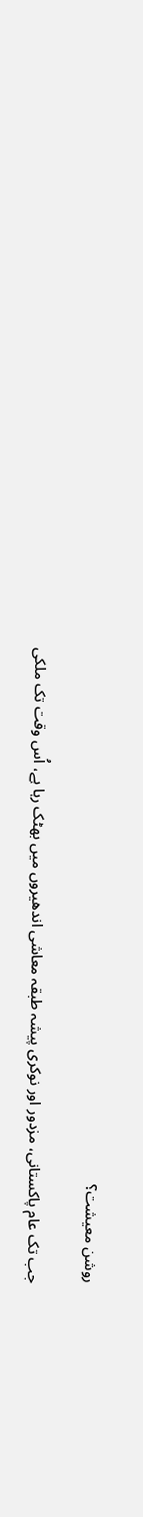روشن معیشت؟

جب تک عام پاکستانی، مزدور اور نوکری پیشہ طبقہ معاشی اندھیروں میں بھٹک رہا ہے، اُس وقت تک ملکی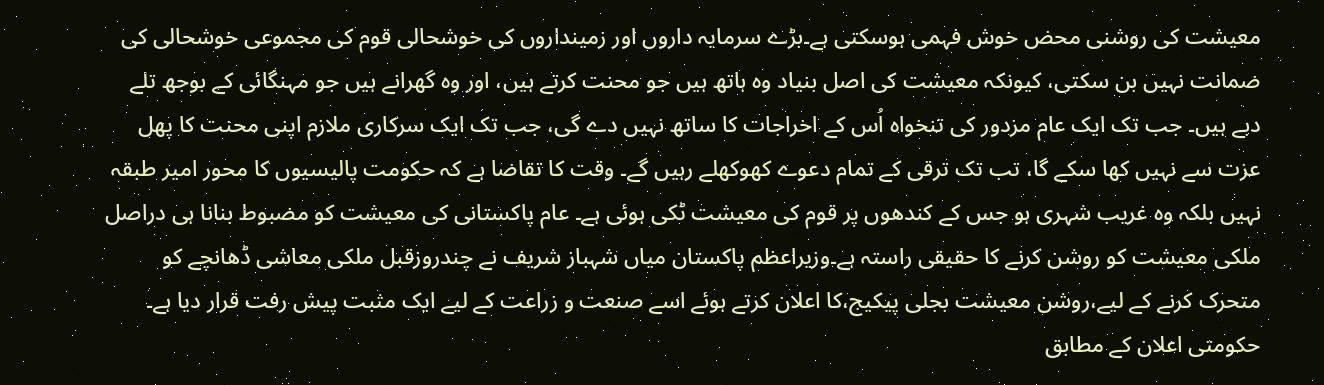معیشت کی روشنی محض خوش فہمی ہوسکتی ہے۔بڑے سرمایہ داروں اور زمینداروں کی خوشحالی قوم کی مجموعی خوشحالی کی ضمانت نہیں بن سکتی، کیونکہ معیشت کی اصل بنیاد وہ ہاتھ ہیں جو محنت کرتے ہیں، اور وہ گھرانے ہیں جو مہنگائی کے بوجھ تلے دبے ہیں۔ جب تک ایک عام مزدور کی تنخواہ اُس کے اخراجات کا ساتھ نہیں دے گی، جب تک ایک سرکاری ملازم اپنی محنت کا پھل عزت سے نہیں کھا سکے گا، تب تک ترقی کے تمام دعوے کھوکھلے رہیں گے۔ وقت کا تقاضا ہے کہ حکومت پالیسیوں کا محور امیر طبقہ نہیں بلکہ وہ غریب شہری ہو جس کے کندھوں پر قوم کی معیشت ٹکی ہوئی ہے۔ عام پاکستانی کی معیشت کو مضبوط بنانا ہی دراصل ملکی معیشت کو روشن کرنے کا حقیقی راستہ ہے۔وزیراعظم پاکستان میاں شہباز شریف نے چندروزقبل ملکی معاشی ڈھانچے کو متحرک کرنے کے لیے،روشن معیشت بجلی پیکیج،کا اعلان کرتے ہوئے اسے صنعت و زراعت کے لیے ایک مثبت پیش رفت قرار دیا ہے۔ حکومتی اعلان کے مطابق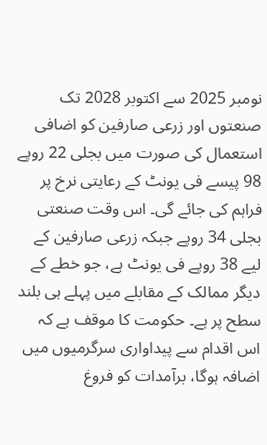نومبر 2025 سے اکتوبر 2028 تک صنعتوں اور زرعی صارفین کو اضافی استعمال کی صورت میں بجلی 22 روپے 98 پیسے فی یونٹ کے رعایتی نرخ پر فراہم کی جائے گی۔ اس وقت صنعتی بجلی 34 روپے جبکہ زرعی صارفین کے لیے 38 روپے فی یونٹ ہے، جو خطے کے دیگر ممالک کے مقابلے میں پہلے ہی بلند سطح پر ہے۔ حکومت کا موقف ہے کہ اس اقدام سے پیداواری سرگرمیوں میں اضافہ ہوگا، برآمدات کو فروغ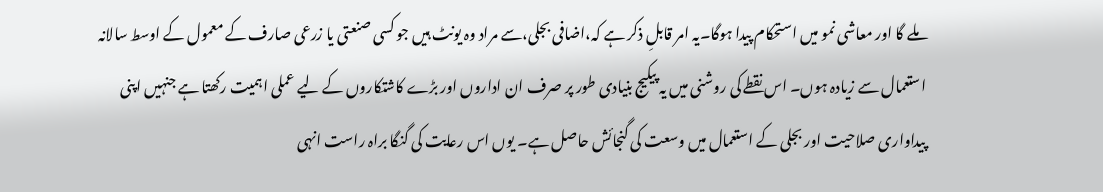ملے گا اور معاشی نمو میں استحکام پیدا ہوگا۔یہ امر قابلِ ذکر ہے کہ،اضافی بجلی،سے مراد وہ یونٹ ہیں جو کسی صنعتی یا زرعی صارف کے معمول کے اوسط سالانہ استعمال سے زیادہ ہوں۔ اس نقطے کی روشنی میں یہ پیکیج بنیادی طور پر صرف ان اداروں اور بڑے کاشتکاروں کے لیے عملی اہمیت رکھتا ہے جنہیں اپنی پیداواری صلاحیت اور بجلی کے استعمال میں وسعت کی گنجائش حاصل ہے۔ یوں اس رعایت کی گنگا براہ راست انہی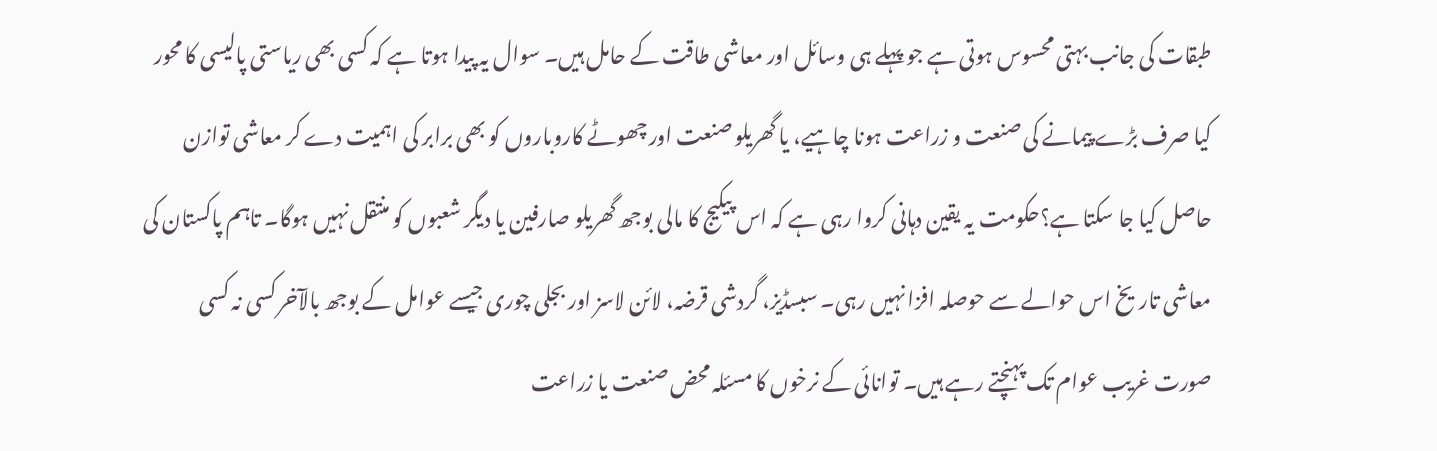طبقات کی جانب بہتی محسوس ہوتی ہے جو پہلے ہی وسائل اور معاشی طاقت کے حامل ہیں۔ سوال یہ پیدا ہوتا ہے کہ کسی بھی ریاستی پالیسی کا محور کیا صرف بڑے پیمانے کی صنعت و زراعت ہونا چاہیے، یا گھریلو صنعت اور چھوٹے کاروباروں کو بھی برابر کی اہمیت دے کر معاشی توازن حاصل کیا جا سکتا ہے؟حکومت یہ یقین دہانی کروا رہی ہے کہ اس پیکیج کا مالی بوجھ گھریلو صارفین یا دیگر شعبوں کو منتقل نہیں ہوگا۔ تاہم پاکستان کی معاشی تاریخ اس حوالے سے حوصلہ افزا نہیں رہی۔ سبسڈیز، گردشی قرضہ، لائن لاسز اور بجلی چوری جیسے عوامل کے بوجھ بالآخر کسی نہ کسی صورت غریب عوام تک پہنچتے رہے ہیں۔ توانائی کے نرخوں کا مسئلہ محض صنعت یا زراعت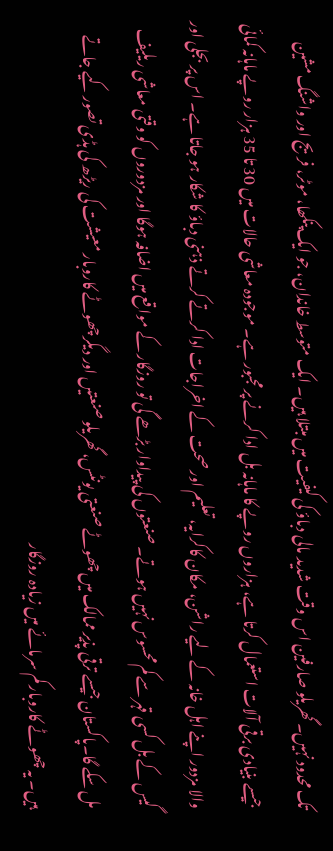تک محدود نہیں۔ گھریلو صارفین اس وقت شدید مالی دباؤ کی کیفیت میں مبتلا ہیں۔ ایک متوسط خاندان، جو ایک پنکھا، موٹر، فریج اور واشنگ مشین جیسے بنیادی برقی آلات استعمال کرتا ہے، ہزاروں روپے کا ماہانہ بل ادا کرنے پر مجبور ہے۔ موجودہ معاشی حالات میں 30 تا 35 ہزار روپے ماہانہ کمائی والا مزدور اپنے اہل خانہ کے لیے راشن، مکان کاکرایہ، تعلیم اور صحت کے اخراجات ادا کرتے کرتے ذہنی دباؤ کا شکار ہو جاتا ہے۔ اس پر بجلی اور گیس کے بل کسی قہر سے کم محسوس نہیں ہوتے۔ صنعتوں کی پیداوار بڑھے گی تو روزگار کے مواقع میں اضافہ ہوگا اور مزدوروں کو وقتی معاشی ریلیف مل سکے گا۔پاکستان جیسے ترقی پذیر ممالک میں چھوٹے صنعتی یونٹس، گھریلو صنعتیں اور دیگرچھوٹے کاروبار معیشت کی ریڑھ کی ہڈی تصور کیے جاتے ہیں۔ یہ چھوٹے کاروبار کم سرمائے میں زیادہ روزگار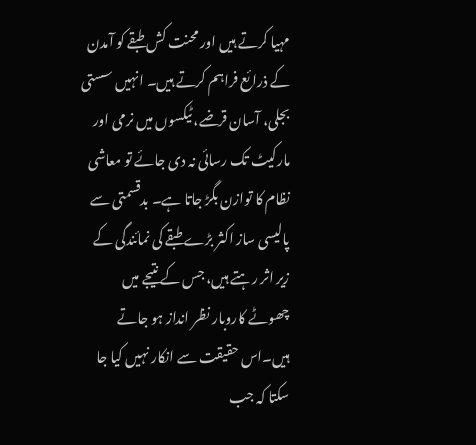مہیا کرتے ہیں اور محنت کش طبقے کو آمدن کے ذرائع فراہم کرتے ہیں۔ انہیں سستی بجلی، آسان قرضے، ٹیکسوں میں نرمی اور مارکیٹ تک رسائی نہ دی جائے تو معاشی نظام کا توازن بگڑ جاتا ہے۔ بدقسمتی سے پالیسی ساز اکثر بڑے طبقے کی نمائندگی کے زیر اثر رہتے ہیں، جس کے نتیجے میں چھوٹے کاروبار نظر انداز ہو جاتے ہیں۔اس حقیقت سے انکار نہیں کیا جا سکتا کہ جب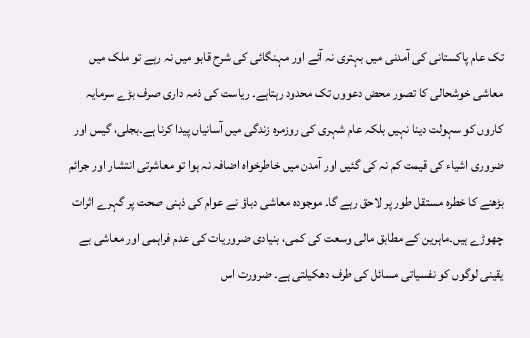تک عام پاکستانی کی آمدنی میں بہتری نہ آئے اور مہنگائی کی شرح قابو میں نہ رہے تو ملک میں معاشی خوشحالی کا تصور محض دعووں تک محدود رہتاہے۔ ریاست کی ذمہ داری صرف بڑے سرمایہ کاروں کو سہولت دینا نہیں بلکہ عام شہری کی روزمرہ زندگی میں آسانیاں پیدا کرنا ہے۔بجلی، گیس اور ضروری اشیاء کی قیمت کم نہ کی گئیں اور آمدن میں خاطرخواہ اضافہ نہ ہوا تو معاشرتی انتشار اور جرائم بڑھنے کا خطرہ مستقل طور پر لاحق رہے گا۔ موجودہ معاشی دباؤ نے عوام کی ذہنی صحت پر گہرے اثرات چھوڑے ہیں۔ماہرین کے مطابق مالی وسعت کی کمی، بنیادی ضروریات کی عدم فراہمی اور معاشی بے یقینی لوگوں کو نفسیاتی مسائل کی طرف دھکیلتی ہے۔ ضرورت اس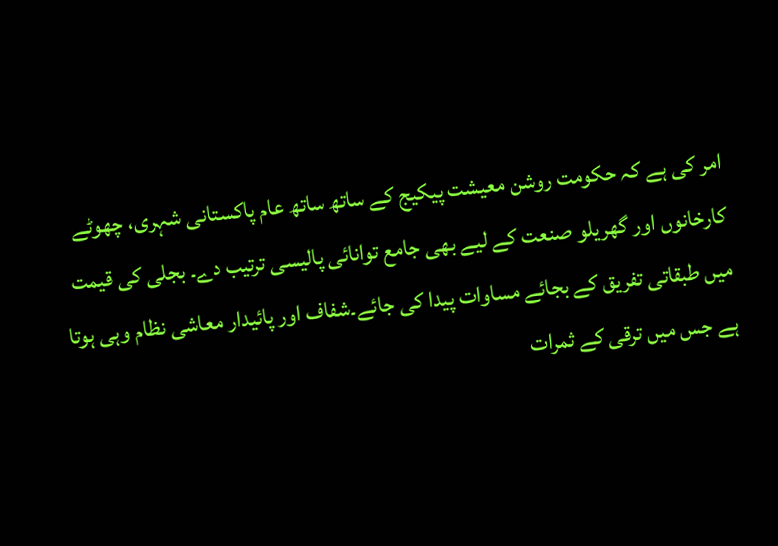امر کی ہے کہ حکومت روشن معیشت پیکیج کے ساتھ ساتھ عام پاکستانی شہری، چھوٹے کارخانوں اور گھریلو صنعت کے لیے بھی جامع توانائی پالیسی ترتیب دے۔ بجلی کی قیمت میں طبقاتی تفریق کے بجائے مساوات پیدا کی جائے۔شفاف اور پائیدار معاشی نظام وہی ہوتا ہے جس میں ترقی کے ثمرات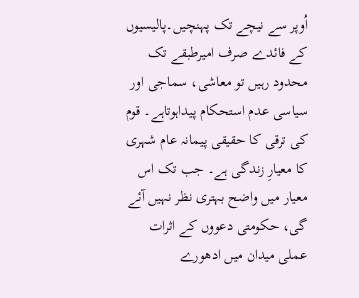اُوپر سے نیچے تک پہنچیں۔پالیسیوں کے فائدے صرف امیرطبقے تک محدود رہیں تو معاشی، سماجی اور سیاسی عدم استحکام پیداہوتاہے۔ قوم کی ترقی کا حقیقی پیمانہ عام شہری کا معیارِ زندگی ہے۔ جب تک اس معیار میں واضح بہتری نظر نہیں آئے گی، حکومتی دعووں کے اثرات عملی میدان میں ادھورے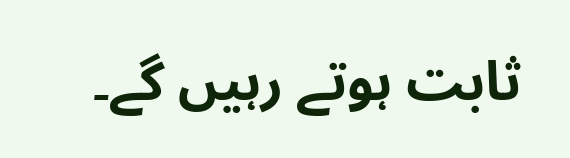ثابت ہوتے رہیں گے۔